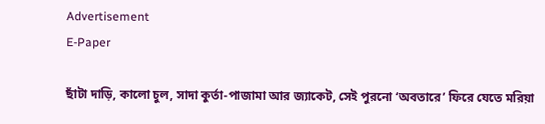Advertisement
E-Paper

ছাঁটা দাড়ি, কালো চুল, সাদা কুর্তা-পাজামা আর জ্যাকেট, সেই পুরনো ‘অবতারে’ ফিরে যেতে মরিয়া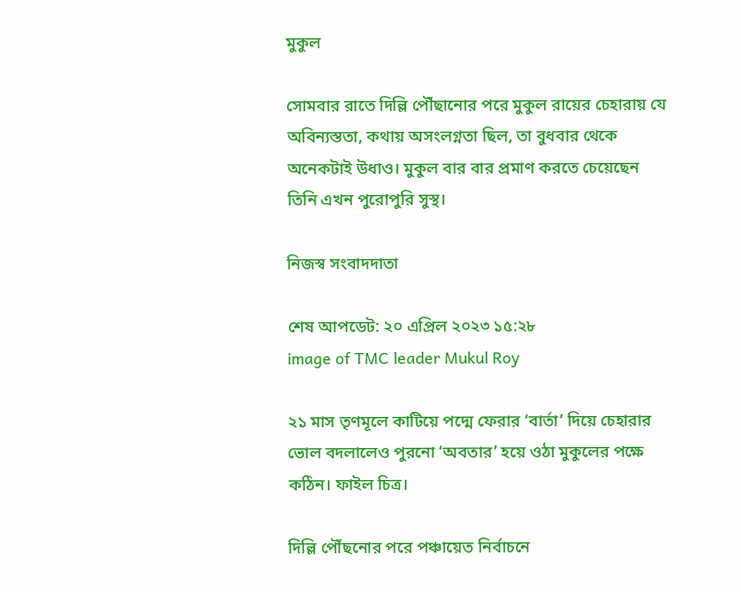মুকুল

সোমবার রাতে দিল্লি পৌঁছানোর পরে মুকুল রায়ের চেহারায় যে অবিন্যস্ততা, কথায় অসংলগ্নতা ছিল, তা বুধবার থেকে অনেকটাই উধাও। মুকুল বার বার প্রমাণ করতে চেয়েছেন তিনি এখন পুরোপুরি সুস্থ।

নিজস্ব সংবাদদাতা

শেষ আপডেট: ২০ এপ্রিল ২০২৩ ১৫:২৮
image of TMC leader Mukul Roy

২১ মাস তৃণমূলে কাটিয়ে পদ্মে ফেরার ‘বার্তা’ দিয়ে চেহারার ভোল বদলালেও পুরনো ‘অবতার’ হয়ে ওঠা মুকুলের পক্ষে কঠিন। ফাইল চিত্র।

দিল্লি পৌঁছনোর পরে পঞ্চায়েত নির্বাচনে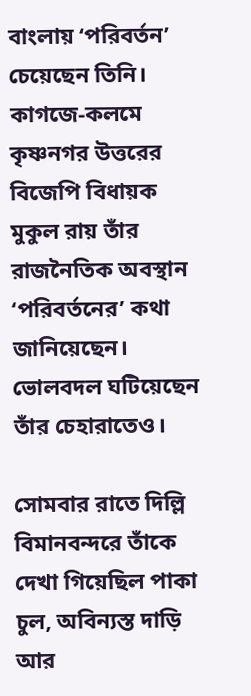বাংলায় ‘পরিবর্তন’ চেয়েছেন তিনি। কাগজে-কলমে কৃষ্ণনগর উত্তরের বিজেপি বিধায়ক মুকুল রায় তাঁর রাজনৈতিক অবস্থান ‘পরিবর্তনের’ কথা জানিয়েছেন। ভোলবদল ঘটিয়েছেন তাঁর চেহারাতেও।

সোমবার রাতে দিল্লি বিমানবন্দরে তাঁকে দেখা গিয়েছিল পাকা চুল, অবিন্যস্ত দাড়ি আর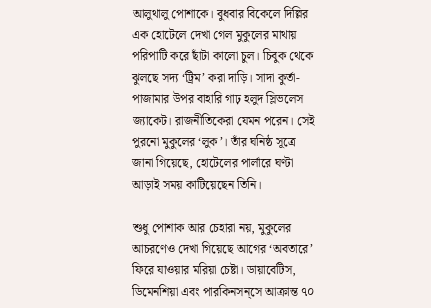আলুথালু পোশাকে। বুধবার বিকেলে দিল্লির এক হোটেলে দেখা গেল মুকুলের মাথায় পরিপাটি করে ছাঁটা কালো চুল। চিবুক থেকে ঝুলছে সদ্য ‘ট্রিম’ করা দাড়ি। সাদা কুর্তা-পাজামার উপর বাহারি গাঢ় হলুদ স্লিভলেস জ্যাকেট। রাজনীতিকেরা যেমন পরেন। সেই পুরনো মুকুলের ‘লুক’। তাঁর ঘনিষ্ঠ সূত্রে জানা গিয়েছে, হোটেলের পার্লারে ঘণ্টা আড়াই সময় কাটিয়েছেন তিনি।

শুধু পোশাক আর চেহারা নয়, মুকুলের আচরণেও দেখা গিয়েছে আগের ‘অবতারে’ ফিরে যাওয়ার মরিয়া চেষ্টা। ডায়াবেটিস, ডিমেনশিয়া এবং পারকিনসন্‌সে আক্রান্ত ৭০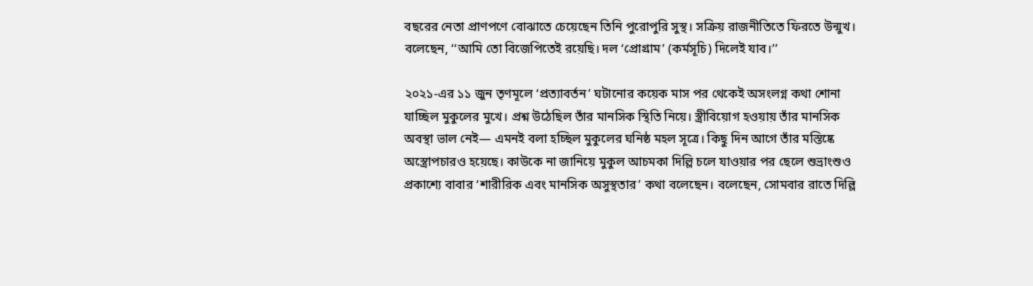বছরের নেতা প্রাণপণে বোঝাতে চেয়েছেন তিনি পুরোপুরি সুস্থ। সক্রিয় রাজনীতিতে ফিরতে উন্মুখ। বলেছেন, ‘‘আমি তো বিজেপিতেই রয়েছি। দল ‘প্রোগ্রাম’ (কর্মসূচি) দিলেই যাব।’’

২০২১-এর ১১ জুন তৃণমূলে ‘প্রত্যাবর্তন’ ঘটানোর কয়েক মাস পর থেকেই অসংলগ্ন কথা শোনা যাচ্ছিল মুকুলের মুখে। প্রশ্ন উঠেছিল তাঁর মানসিক স্থিতি নিয়ে। স্ত্রীবিয়োগ হওয়ায় তাঁর মানসিক অবস্থা ভাল নেই— এমনই বলা হচ্ছিল মুকুলের ঘনিষ্ঠ মহল সূত্রে। কিছু দিন আগে তাঁর মস্তিষ্কে অস্ত্রোপচারও হয়েছে। কাউকে না জানিয়ে মুকুল আচমকা দিল্লি চলে যাওয়ার পর ছেলে শুভ্রাংশুও প্রকাশ্যে বাবার ‘শারীরিক এবং মানসিক অসুস্থতার’ কথা বলেছেন। বলেছেন, সোমবার রাতে দিল্লি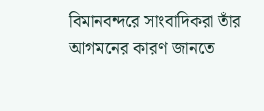বিমানবন্দরে সাংবাদিকরা তাঁর আগমনের কারণ জানতে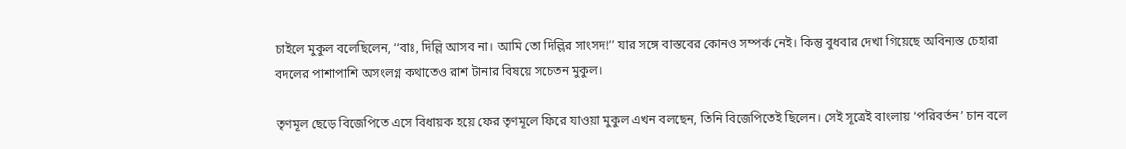চাইলে মুকুল বলেছিলেন, ‘‘বাঃ, দিল্লি আসব না। আমি তো দিল্লির সাংসদ!’’ যার সঙ্গে বাস্তবের কোনও সম্পর্ক নেই। কিন্তু বুধবার দেখা গিয়েছে অবিন্যস্ত চেহারা বদলের পাশাপাশি অসংলগ্ন কথাতেও রাশ টানার বিষয়ে সচেতন মুকুল।

তৃণমূল ছেড়ে বিজেপিতে এসে বিধায়ক হয়ে ফের তৃণমূলে ফিরে যাওয়া মুকুল এখন বলছেন, তিনি বিজেপিতেই ছিলেন। সেই সূত্রেই বাংলায় ‘পরিবর্তন’ চান বলে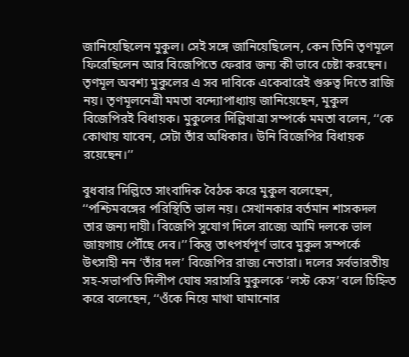জানিয়েছিলেন মুকুল। সেই সঙ্গে জানিয়েছিলেন, কেন তিনি তৃণমূলে ফিরেছিলেন আর বিজেপিতে ফেরার জন্য কী ভাবে চেষ্টা করছেন। তৃণমূল অবশ্য মুকুলের এ সব দাবিকে একেবারেই গুরুত্ব দিতে রাজি নয়। তৃণমূলনেত্রী মমতা বন্দ্যোপাধ্যায় জানিয়েছেন, মুকুল বিজেপিরই বিধায়ক। মুকুলের দিল্লিযাত্রা সম্পর্কে মমতা বলেন, ‘‘কে কোথায় যাবেন, সেটা তাঁর অধিকার। উনি বিজেপির বিধায়ক রয়েছেন।’’

বুধবার দিল্লিতে সাংবাদিক বৈঠক করে মুকুল বলেছেন, ‘‘পশ্চিমবঙ্গের পরিস্থিতি ভাল নয়। সেখানকার বর্তমান শাসকদল তার জন্য দায়ী। বিজেপি সুযোগ দিলে রাজ্যে আমি দলকে ভাল জায়গায় পৌঁছে দেব।’’ কিন্তু তাৎপর্যপূর্ণ ভাবে মুকুল সম্পর্কে উৎসাহী নন ‘তাঁর দল’ বিজেপির রাজ্য নেতারা। দলের সর্বভারতীয় সহ-সভাপতি দিলীপ ঘোষ সরাসরি মুকুলকে ‘লস্ট কেস’ বলে চিহ্নিত করে বলেছেন, ‘‘ওঁকে নিয়ে মাথা ঘামানোর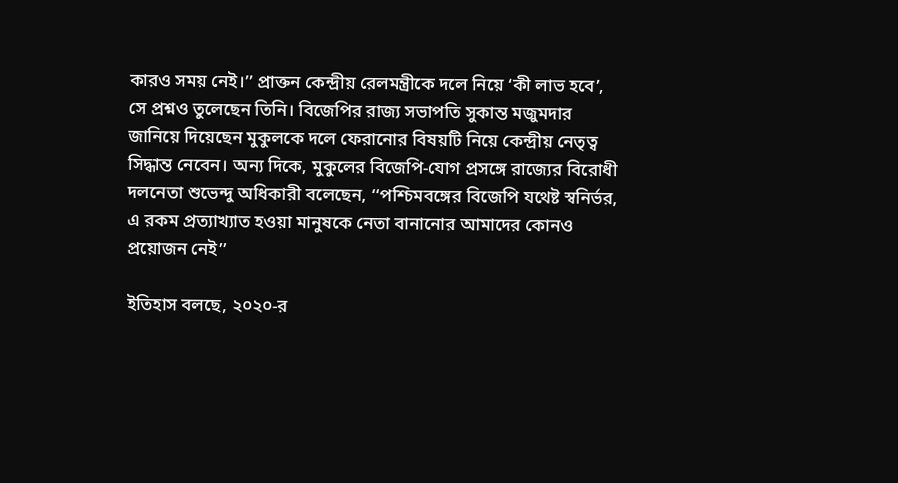কারও সময় নেই।’’ প্রাক্তন কেন্দ্রীয় রেলমন্ত্রীকে দলে নিয়ে ‘কী লাভ হবে’, সে প্রশ্নও তুলেছেন তিনি। বিজেপির রাজ্য সভাপতি সুকান্ত মজুমদার জানিয়ে দিয়েছেন মুকুলকে দলে ফেরানোর বিষয়টি নিয়ে কেন্দ্রীয় নেতৃত্ব সিদ্ধান্ত নেবেন। অন্য দিকে, মুকুলের বিজেপি-যোগ প্রসঙ্গে রাজ্যের বিরোধী দলনেতা শুভেন্দু অধিকারী বলেছেন, ‘‘পশ্চিমবঙ্গের বিজেপি যথেষ্ট স্বনির্ভর, এ রকম প্রত্যাখ্যাত হওয়া মানুষকে নেতা বানানোর আমাদের কোনও প্রয়োজন নেই’’

ইতিহাস বলছে, ২০২০-র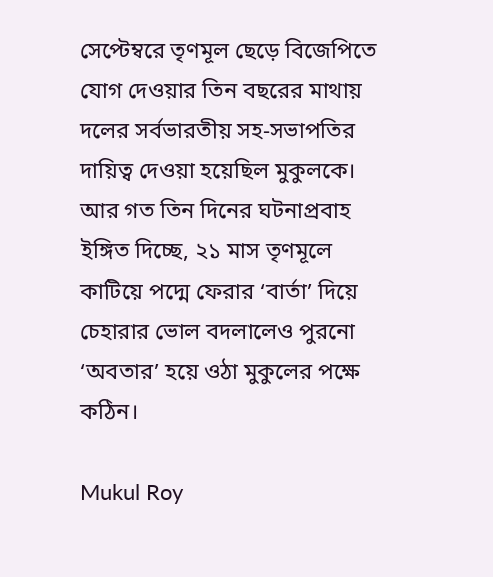সেপ্টেম্বরে তৃণমূল ছেড়ে বিজেপিতে যোগ দেওয়ার তিন বছরের মাথায় দলের সর্বভারতীয় সহ-সভাপতির দায়িত্ব দেওয়া হয়েছিল মুকুলকে। আর গত তিন দিনের ঘটনাপ্রবাহ ইঙ্গিত দিচ্ছে, ২১ মাস তৃণমূলে কাটিয়ে পদ্মে ফেরার ‘বার্তা’ দিয়ে চেহারার ভোল বদলালেও পুরনো ‘অবতার’ হয়ে ওঠা মুকুলের পক্ষে কঠিন।

Mukul Roy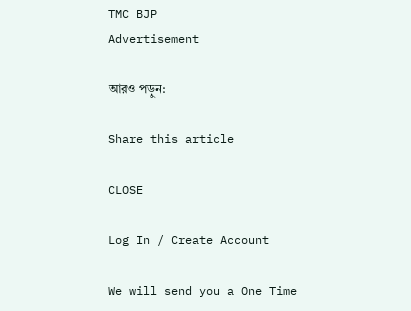TMC BJP
Advertisement

আরও পড়ুন:

Share this article

CLOSE

Log In / Create Account

We will send you a One Time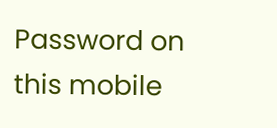Password on this mobile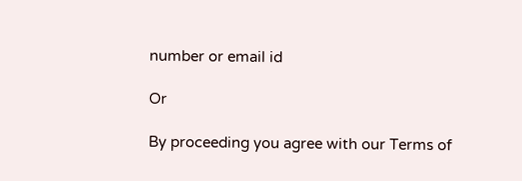number or email id

Or

By proceeding you agree with our Terms of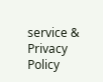service & Privacy Policy